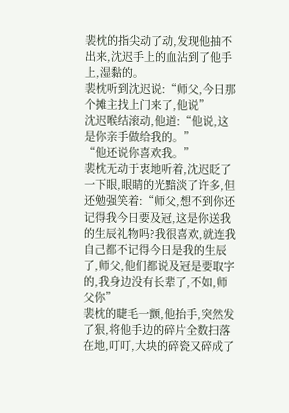裴枕的指尖动了动,发现他抽不出来,沈迟手上的血沾到了他手上,湿黏的。
裴枕听到沈迟说:“师父,今日那个摊主找上门来了,他说”
沈迟喉结滚动,他道:“他说,这是你亲手做给我的。”
“他还说你喜欢我。”
裴枕无动于衷地听着,沈迟眨了一下眼,眼睛的光黯淡了许多,但还勉强笑着:“师父,想不到你还记得我今日要及冠,这是你送我的生辰礼物吗?我很喜欢,就连我自己都不记得今日是我的生辰了,师父,他们都说及冠是要取字的,我身边没有长辈了,不如,师父你”
裴枕的睫毛一颤,他抬手,突然发了狠,将他手边的碎片全数扫落在地,叮叮,大块的碎瓷又碎成了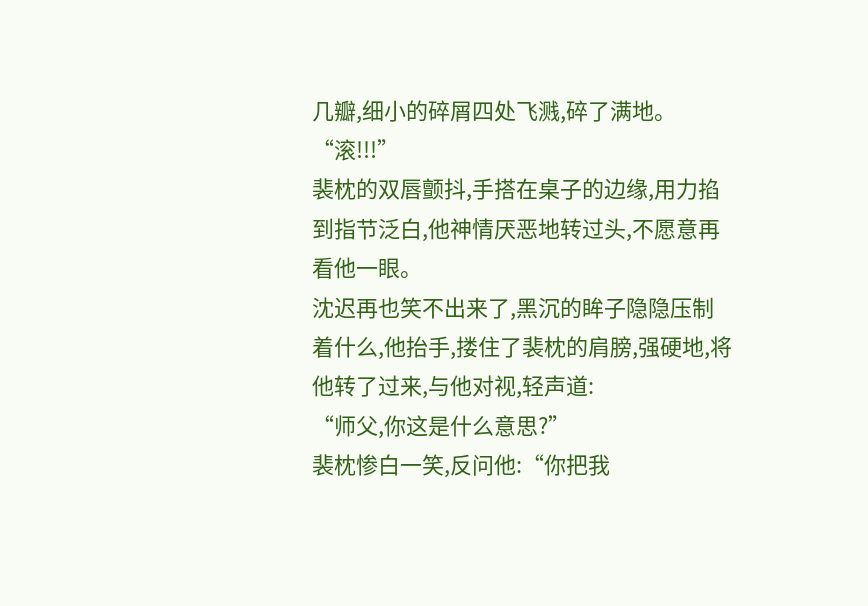几瓣,细小的碎屑四处飞溅,碎了满地。
“滚!!!”
裴枕的双唇颤抖,手搭在桌子的边缘,用力掐到指节泛白,他神情厌恶地转过头,不愿意再看他一眼。
沈迟再也笑不出来了,黑沉的眸子隐隐压制着什么,他抬手,搂住了裴枕的肩膀,强硬地,将他转了过来,与他对视,轻声道:
“师父,你这是什么意思?”
裴枕惨白一笑,反问他:“你把我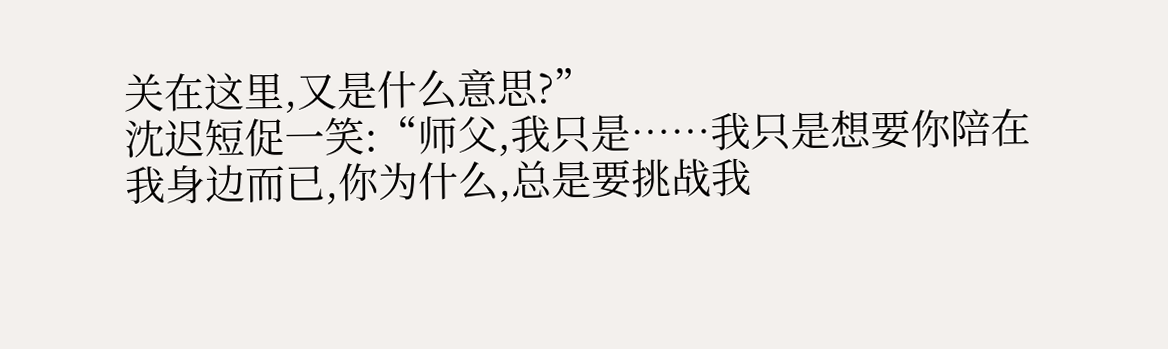关在这里,又是什么意思?”
沈迟短促一笑:“师父,我只是……我只是想要你陪在我身边而已,你为什么,总是要挑战我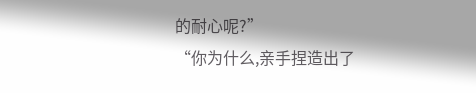的耐心呢?”
“你为什么,亲手捏造出了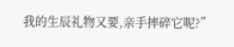我的生辰礼物又要,亲手摔碎它呢?”